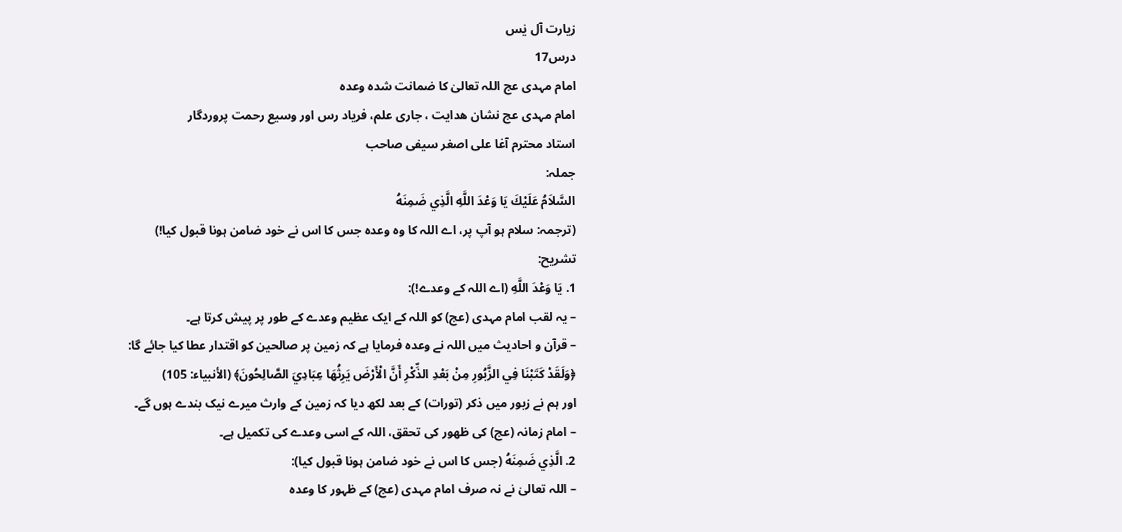زیارت آل یٰس
درس17
امام مہدی عج اللہ تعالیٰ کا ضمانت شدہ وعدہ
امام مہدی عج نشان ھدایت ، جاری علم، فریاد رس اور وسیع رحمت پروردگار
استاد محترم آغا علی اصغر سیفی صاحب
جملہ:
السَّلاَمُ عَلَيْكَ يَا وَعْدَ اللَّهِ الَّذِي ضَمِنَهُ
(ترجمہ: سلام ہو آپ پر، اے اللہ کا وہ وعدہ جس کا اس نے خود ضامن ہونا قبول کیا!)
تشریح:
1. يَا وَعْدَ اللَّهِ (اے اللہ کے وعدے!):
– یہ لقب امام مہدی (عج) کو اللہ کے ایک عظیم وعدے کے طور پر پیش کرتا ہے۔
– قرآن و احادیث میں اللہ نے وعدہ فرمایا ہے کہ زمین پر صالحین کو اقتدار عطا کیا جائے گا:
﴿وَلَقَدْ كَتَبْنَا فِي الزَّبُورِ مِنْ بَعْدِ الذِّكْرِ أَنَّ الْأَرْضَ يَرِثُهَا عِبَادِيَ الصَّالِحُونَ﴾ (الأنبیاء: 105)
اور ہم نے زبور میں ذکر (تورات) کے بعد لکھ دیا کہ زمین کے وارث میرے نیک بندے ہوں گے۔
– امام زمانہ (عج) کی ظهور کی تحقق، اللہ کے اسی وعدے کی تکمیل ہے۔
2. الَّذِي ضَمِنَهُ (جس کا اس نے خود ضامن ہونا قبول کیا):
– اللہ تعالیٰ نے نہ صرف امام مہدی (عج) کے ظہور کا وعدہ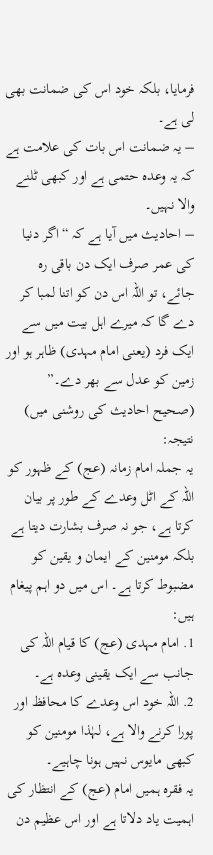فرمایا، بلکہ خود اس کی ضمانت بھی لی ہے۔
– یہ ضمانت اس بات کی علامت ہے کہ یہ وعدہ حتمی ہے اور کبھی ٹلنے والا نہیں۔
– احادیث میں آیا ہے کہ “اگر دنیا کی عمر صرف ایک دن باقی رہ جائے، تو اللہ اس دن کو اتنا لمبا کر دے گا کہ میرے اہل بیت میں سے ایک فرد (یعنی امام مہدی) ظاہر ہو اور زمین کو عدل سے بھر دے۔” (صحیح احادیث کی روشنی میں)
نتیجہ:
یہ جملہ امام زمانہ (عج) کے ظہور کو اللہ کے اٹل وعدے کے طور پر بیان کرتا ہے، جو نہ صرف بشارت دیتا ہے بلکہ مومنین کے ایمان و یقین کو مضبوط کرتا ہے۔ اس میں دو اہم پیغام ہیں:
1. امام مہدی (عج) کا قیام اللہ کی جانب سے ایک یقینی وعدہ ہے۔
2. اللہ خود اس وعدے کا محافظ اور پورا کرنے والا ہے، لہٰذا مومنین کو کبھی مایوس نہیں ہونا چاہیے۔
یہ فقرہ ہمیں امام (عج) کے انتظار کی اہمیت یاد دلاتا ہے اور اس عظیم دن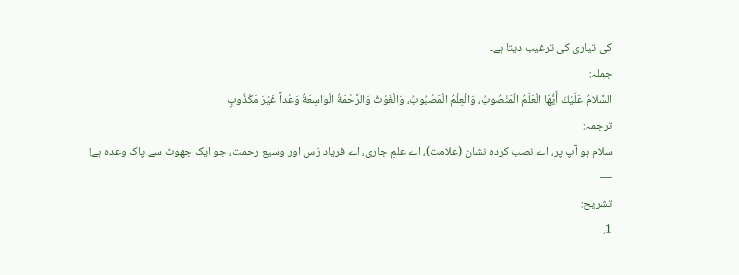کی تیاری کی ترغیب دیتا ہے۔
جملہ:
السَّلامُ عَلَيْكَ أَيُّهَا الْعَلَمُ الْمَنْصُوبُ، وَالْعِلْمُ الْمَصْبُوبُ، وَالْغَوْثُ وَالرَّحْمَةُ الْواسِعَةُ وَعْداً غَيْرَ مَكْذُوبٍ
ترجمہ:
سلام ہو آپ پر، اے نصب کردہ نشان (علامت)، اے علمِ جاری، اے فریاد رَس اور وسیع رحمت، جو ایک جھوٹ سے پاک وعدہ ہے!
—
تشریح:
1.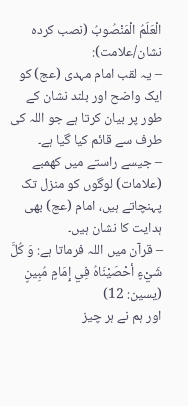الْعَلَمُ الْمَنْصُوبُ (نصب کردہ نشان/علامت):
– یہ لقب امام مہدی (عج) کو ایک واضح اور بلند نشان کے طور پر بیان کرتا ہے جو اللہ کی طرف سے قائم کیا گیا ہے۔
– جیسے راستے میں کھمبے (علامات) لوگوں کو منزل تک پہنچاتے ہیں، امام (عج) بھی ہدایت کا نشان ہیں۔
– قرآن میں اللہ فرماتا ہے: وَ كُلَّ شَيْءٍ أحْصَيْنَاهُ فِي إِمَامٍ مُبِينٍ (یسین: 12)
اور ہم نے ہر چیز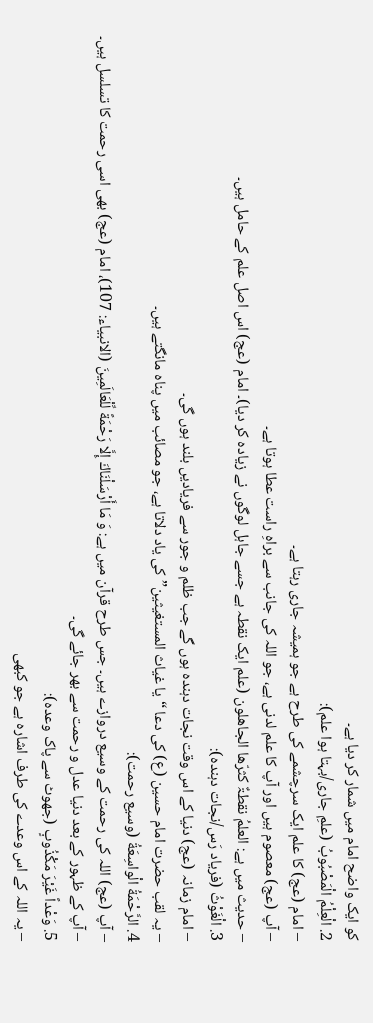کو ایک واضح امام میں شمار کر دیا ہے۔
2. الْعِلْمُ الْمَصْبُوبُ (علمِ جاری/بہتا ہوا علم):
– امام (عج) کا علم ایک سرچشمے کی طرح ہے جو ہمیشہ جاری رہتا ہے۔
– آپ (عج) معصوم ہیں اور آپ کا علم لدنی ہے، جو اللہ کی جانب سے براہِ راست عطا ہوتا ہے۔
– حدیث میں ہے: العلمُ نقطۃٌ کثرّھا الجاھلون (علم ایک نقطہ ہے جسے جاہل لوگوں نے زیادہ کر دیا)۔ امام (عج) اس اصل علم کے حامل ہیں۔
3. الْغَوْثُ (فریاد رَس/نجات دہندہ):
– امام زمانہ (عج) دنیا کے اس وقت نجات دہندہ ہوں گے جب ظلم و جور سے فریادیں بلند ہوں گی۔
– یہ لقب حضرت امام حسین (ع) کی دعا “یا غیاث المستغیثین” کی یاد دلاتا ہے، جو مصائب میں پناہ مانگتے ہیں۔
4. الرَّحْمَةُ الْواسِعَةُ (وسیع رحمت):
– آپ (عج) اللہ کی رحمت کے وسیع دروازے ہیں۔ جس طرح قرآن میں ہے: وَ مَا أَرْسَلْنَاكَ إِلَّا رَحْمَةً لِّلْعَالَمِينَ (الانبیاء: 107)، امام (عج) بھی اسی رحمت کا تسلسل ہیں۔
– آپ کے ظہور کے بعد دنیا عدل و رحمت سے بھر جائے گی۔
5. وَعْداً غَيْرَ مَكْذُوبٍ (جھوٹ سے پاک وعدہ):
– یہ اللہ کے اس وعدے کی طرف اشارہ ہے جو کبھی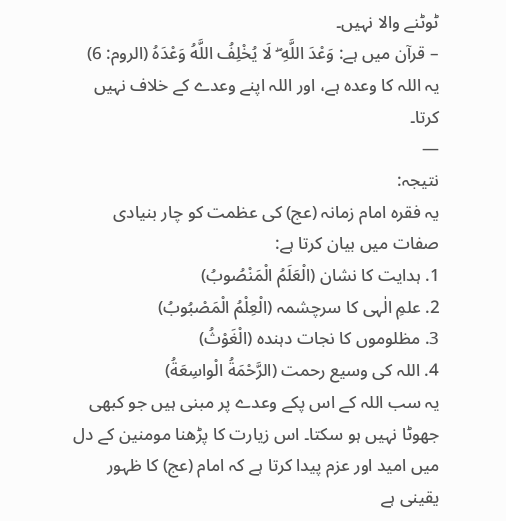ٹوٹنے والا نہیں۔
– قرآن میں ہے: وَعْدَ اللَّهِ ۖ لَا يُخْلِفُ اللَّهُ وَعْدَهُ (الروم: 6)
یہ اللہ کا وعدہ ہے، اور اللہ اپنے وعدے کے خلاف نہیں کرتا۔
—
نتیجہ:
یہ فقرہ امام زمانہ (عج) کی عظمت کو چار بنیادی صفات میں بیان کرتا ہے:
1. ہدایت کا نشان (الْعَلَمُ الْمَنْصُوبُ)
2. علمِ الٰہی کا سرچشمہ (الْعِلْمُ الْمَصْبُوبُ)
3. مظلوموں کا نجات دہندہ (الْغَوْثُ)
4. اللہ کی وسیع رحمت (الرَّحْمَةُ الْواسِعَةُ)
یہ سب اللہ کے اس پکے وعدے پر مبنی ہیں جو کبھی جھوٹا نہیں ہو سکتا۔ اس زیارت کا پڑھنا مومنین کے دل میں امید اور عزم پیدا کرتا ہے کہ امام (عج) کا ظہور یقینی ہے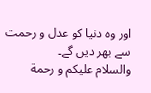اور وہ دنیا کو عدل و رحمت سے بھر دیں گے۔
والسلام علیکم و رحمة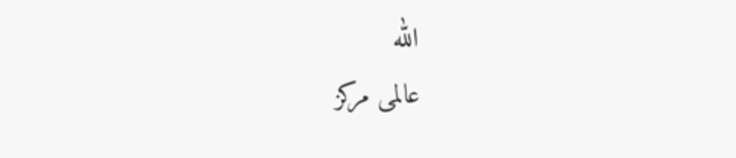الله
عالمی مرکز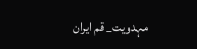مہدویت_ قم ایران